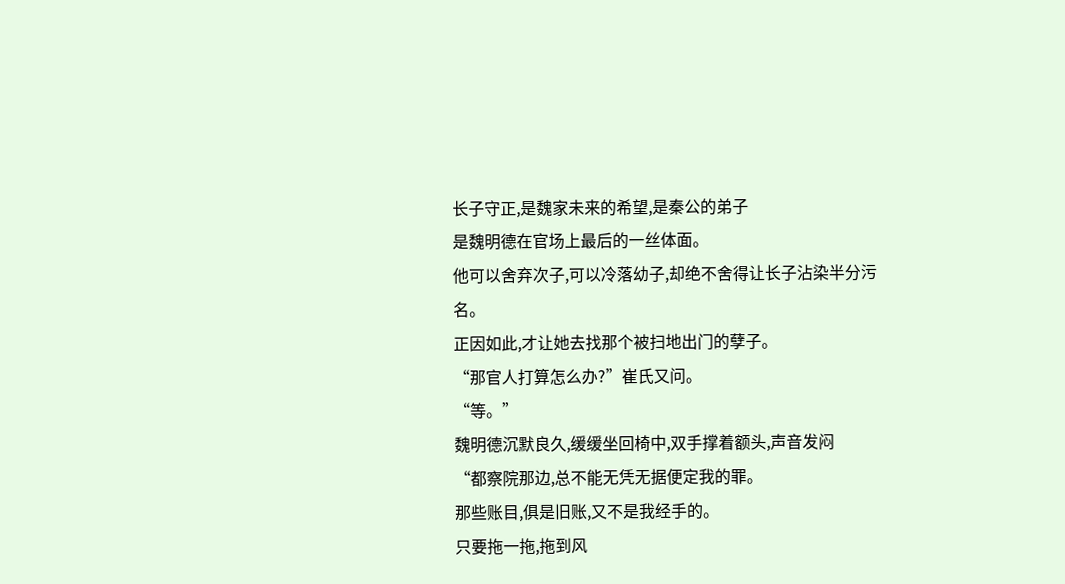长子守正,是魏家未来的希望,是秦公的弟子
是魏明德在官场上最后的一丝体面。
他可以舍弃次子,可以冷落幼子,却绝不舍得让长子沾染半分污名。
正因如此,才让她去找那个被扫地出门的孽子。
“那官人打算怎么办?”崔氏又问。
“等。”
魏明德沉默良久,缓缓坐回椅中,双手撑着额头,声音发闷
“都察院那边,总不能无凭无据便定我的罪。
那些账目,俱是旧账,又不是我经手的。
只要拖一拖,拖到风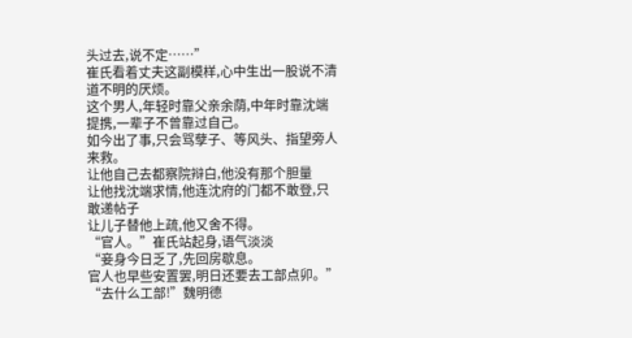头过去,说不定……”
崔氏看着丈夫这副模样,心中生出一股说不清道不明的厌烦。
这个男人,年轻时靠父亲余荫,中年时靠沈端提携,一辈子不曾靠过自己。
如今出了事,只会骂孽子、等风头、指望旁人来救。
让他自己去都察院辩白,他没有那个胆量
让他找沈端求情,他连沈府的门都不敢登,只敢递帖子
让儿子替他上疏,他又舍不得。
“官人。”崔氏站起身,语气淡淡
“妾身今日乏了,先回房歇息。
官人也早些安置罢,明日还要去工部点卯。”
“去什么工部!”魏明德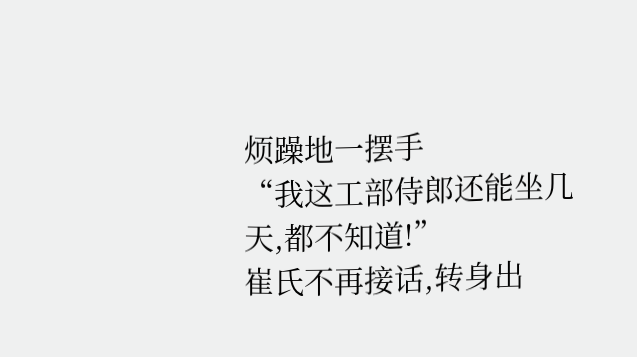烦躁地一摆手
“我这工部侍郎还能坐几天,都不知道!”
崔氏不再接话,转身出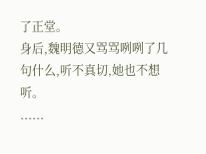了正堂。
身后,魏明德又骂骂咧咧了几句什么,听不真切,她也不想听。
......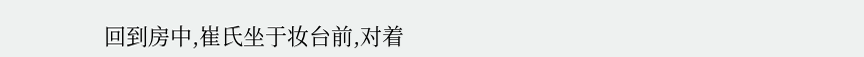回到房中,崔氏坐于妆台前,对着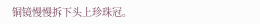铜镜慢慢拆下头上珍珠冠。